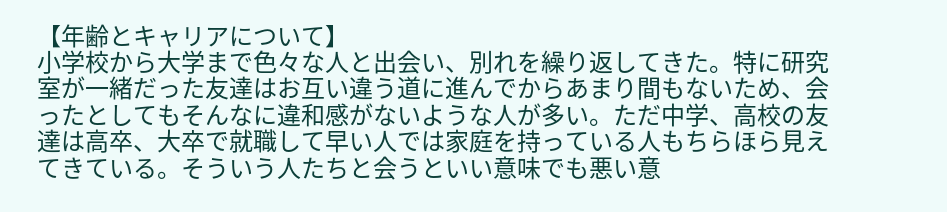【年齢とキャリアについて】
小学校から大学まで色々な人と出会い、別れを繰り返してきた。特に研究室が一緒だった友達はお互い違う道に進んでからあまり間もないため、会ったとしてもそんなに違和感がないような人が多い。ただ中学、高校の友達は高卒、大卒で就職して早い人では家庭を持っている人もちらほら見えてきている。そういう人たちと会うといい意味でも悪い意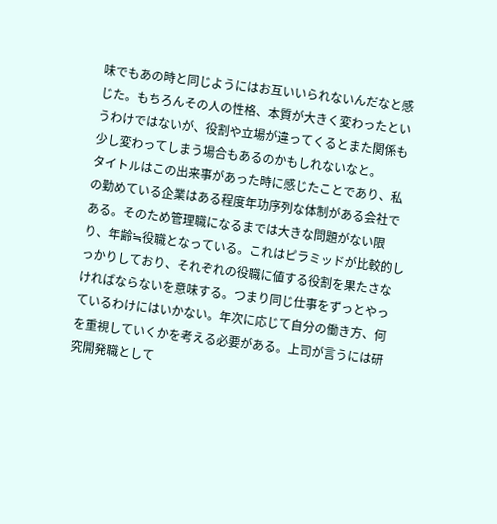味でもあの時と同じようにはお互いいられないんだなと感じた。もちろんその人の性格、本質が大きく変わったというわけではないが、役割や立場が違ってくるとまた関係も少し変わってしまう場合もあるのかもしれないなと。
タイトルはこの出来事があった時に感じたことであり、私の勤めている企業はある程度年功序列な体制がある会社である。そのため管理職になるまでは大きな問題がない限り、年齢≒役職となっている。これはピラミッドが比較的しっかりしており、それぞれの役職に値する役割を果たさなければならないを意味する。つまり同じ仕事をずっとやっているわけにはいかない。年次に応じて自分の働き方、何を重視していくかを考える必要がある。上司が言うには研究開発職として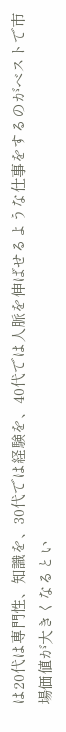は20代は専門性、知識を、30代では経験を、40代では人脈を伸ばせるような仕事をするのがベストで市場価値が大きくなるとい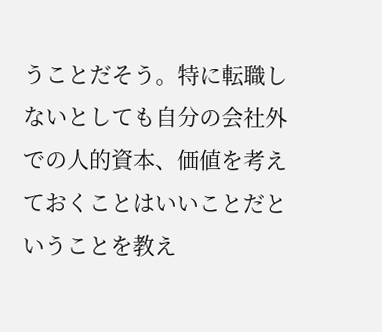うことだそう。特に転職しないとしても自分の会社外での人的資本、価値を考えておくことはいいことだということを教え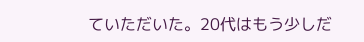ていただいた。20代はもう少しだ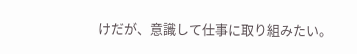けだが、意識して仕事に取り組みたい。